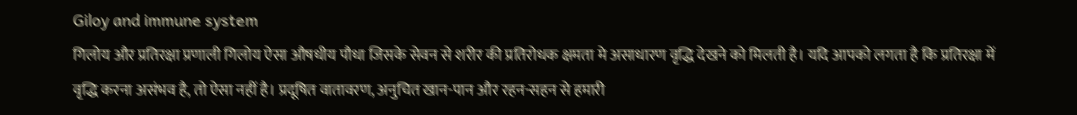Giloy and immune system
गिलोय और प्रतिरक्षा प्रणाली गिलोय ऐसा औषधीय पौधा जिसके सेवन से शरीर की प्रतिरोधक क्षमता मे असाधारण वृद्धि देखने को मिलती है। यदि आपको लगता है कि प्रतिरक्षा में वृद्धि करना असंभव है, तो ऐसा नहीं है। प्रदूषित वातावरण, अनुचित खान-पान और रहन-सहन से हमारी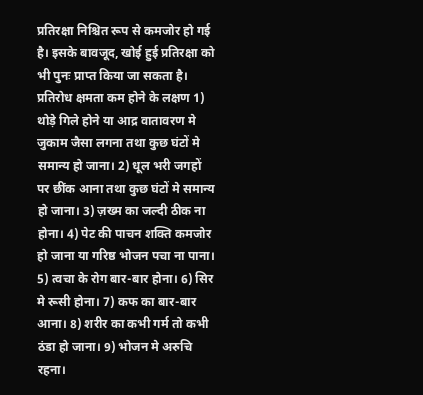प्रतिरक्षा निश्चित रूप से कमजोर हो गई है। इसके बावजूद, खोई हुई प्रतिरक्षा को भी पुनः प्राप्त किया जा सकता है। प्रतिरोध क्षमता कम होने के लक्षण 1) थोड़े गिले होने या आद्र वातावरण मे जुकाम जैसा लगना तथा कुछ घंटों मे समान्य हो जाना। 2) धूल भरी जगहों पर छींक आना तथा कुछ घंटों मे समान्य हो जाना। 3) ज़ख्म का जल्दी ठीक ना होना। 4) पेट की पाचन शक्ति कमजोर हो जाना या गरिष्ठ भोजन पचा ना पाना। 5) त्वचा के रोग बार-बार होना। 6) सिर मे रूसी होना। 7) कफ का बार-बार आना। 8) शरीर का कभी गर्म तो कभी ठंडा हो जाना। 9) भोजन मे अरुचि रहना।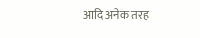आदि अनेक तरह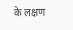के लक्षण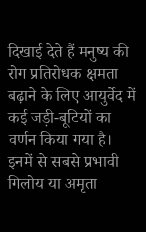दिखाई देते हैं मनुष्य की रोग प्रतिरोधक क्षमता बढ़ाने के लिए आयुर्वेद में कई जड़ी-बूटियों का वर्णन किया गया है। इनमें से सबसे प्रभावी गिलोय या अमृता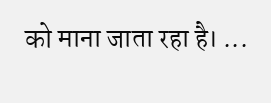को माना जाता रहा है। ...